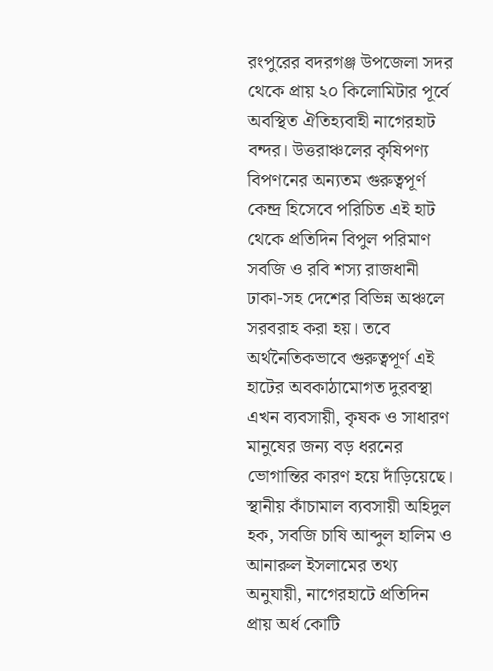রংপুরের বদরগঞ্জ উপজেলা সদর থেকে প্রায় ২০ কিলোমিটার পূর্বে অবস্থিত ঐতিহ্যবাহী নাগেরহাট বন্দর। উত্তরাঞ্চলের কৃষিপণ্য বিপণনের অন্যতম গুরুত্বপূর্ণ কেন্দ্র হিসেবে পরিচিত এই হাট থেকে প্রতিদিন বিপুল পরিমাণ সবজি ও রবি শস্য রাজধানী ঢাকা-সহ দেশের বিভিন্ন অঞ্চলে সরবরাহ করা হয়। তবে অর্থনৈতিকভাবে গুরুত্বপূর্ণ এই হাটের অবকাঠামোগত দুরবস্থা এখন ব্যবসায়ী, কৃষক ও সাধারণ মানুষের জন্য বড় ধরনের ভোগান্তির কারণ হয়ে দাঁড়িয়েছে।
স্থানীয় কাঁচামাল ব্যবসায়ী অহিদুল হক, সবজি চাষি আব্দুল হালিম ও আনারুল ইসলামের তথ্য অনুযায়ী, নাগেরহাটে প্রতিদিন প্রায় অর্ধ কোটি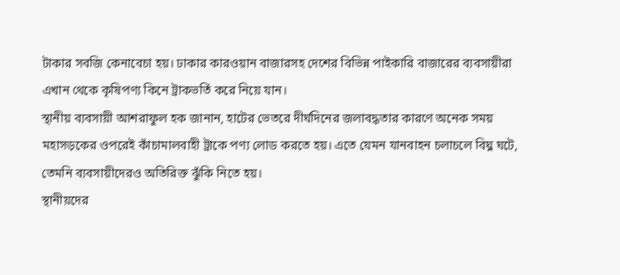টাকার সবজি কেনাবেচা হয়। ঢাকার কারওয়ান বাজারসহ দেশের বিভিন্ন পাইকারি বাজারের ব্যবসায়ীরা এখান থেকে কৃষিপণ্য কিনে ট্রাকভর্তি করে নিয়ে যান।
স্থানীয় ব্যবসায়ী আশরাফুল হক জানান, হাটের ভেতরে দীর্ঘদিনের জলাবদ্ধতার কারণে অনেক সময় মহাসড়কের ওপরেই কাঁচামালবাহী ট্রাকে পণ্য লোড করতে হয়। এতে যেমন যানবাহন চলাচলে বিঘ্ন ঘটে, তেমনি ব্যবসায়ীদেরও অতিরিক্ত ঝুঁকি নিতে হয়।
স্থানীয়দের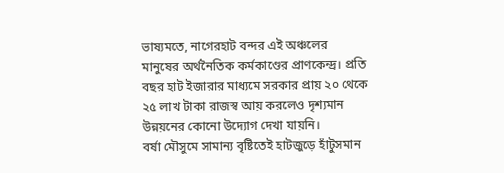ভাষ্যমতে, নাগেরহাট বন্দর এই অঞ্চলের মানুষের অর্থনৈতিক কর্মকাণ্ডের প্রাণকেন্দ্র। প্রতি বছর হাট ইজারার মাধ্যমে সরকার প্রায় ২০ থেকে ২৫ লাখ টাকা রাজস্ব আয় করলেও দৃশ্যমান উন্নয়নের কোনো উদ্যোগ দেখা যায়নি।
বর্ষা মৌসুমে সামান্য বৃষ্টিতেই হাটজুড়ে হাঁটুসমান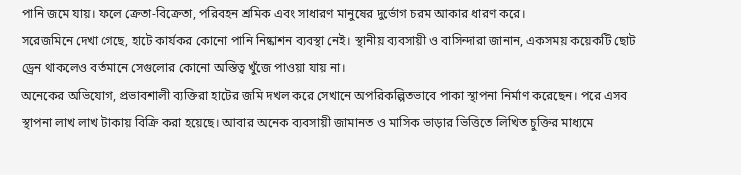পানি জমে যায়। ফলে ক্রেতা-বিক্রেতা, পরিবহন শ্রমিক এবং সাধারণ মানুষের দুর্ভোগ চরম আকার ধারণ করে।
সরেজমিনে দেখা গেছে, হাটে কার্যকর কোনো পানি নিষ্কাশন ব্যবস্থা নেই। স্থানীয় ব্যবসায়ী ও বাসিন্দারা জানান, একসময় কয়েকটি ছোট ড্রেন থাকলেও বর্তমানে সেগুলোর কোনো অস্তিত্ব খুঁজে পাওয়া যায় না।
অনেকের অভিযোগ, প্রভাবশালী ব্যক্তিরা হাটের জমি দখল করে সেখানে অপরিকল্পিতভাবে পাকা স্থাপনা নির্মাণ করেছেন। পরে এসব স্থাপনা লাখ লাখ টাকায় বিক্রি করা হয়েছে। আবার অনেক ব্যবসায়ী জামানত ও মাসিক ভাড়ার ভিত্তিতে লিখিত চুক্তির মাধ্যমে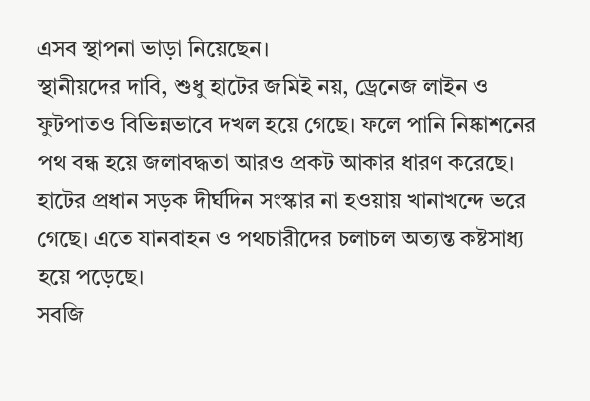এসব স্থাপনা ভাড়া নিয়েছেন।
স্থানীয়দের দাবি, শুধু হাটের জমিই নয়, ড্রেনেজ লাইন ও ফুটপাতও বিভিন্নভাবে দখল হয়ে গেছে। ফলে পানি নিষ্কাশনের পথ বন্ধ হয়ে জলাবদ্ধতা আরও প্রকট আকার ধারণ করেছে।
হাটের প্রধান সড়ক দীর্ঘদিন সংস্কার না হওয়ায় খানাখন্দে ভরে গেছে। এতে যানবাহন ও পথচারীদের চলাচল অত্যন্ত কষ্টসাধ্য হয়ে পড়েছে।
সবজি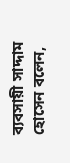ব্যবসায়ী সাদ্দাম হোসেন বলেন,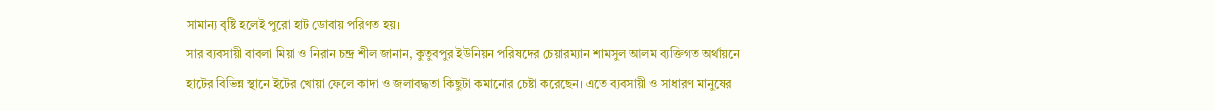সামান্য বৃষ্টি হলেই পুরো হাট ডোবায় পরিণত হয়।
সার ব্যবসায়ী বাবলা মিয়া ও নিরান চন্দ্র শীল জানান, কুতুবপুর ইউনিয়ন পরিষদের চেয়ারম্যান শামসুল আলম ব্যক্তিগত অর্থায়নে হাটের বিভিন্ন স্থানে ইটের খোয়া ফেলে কাদা ও জলাবদ্ধতা কিছুটা কমানোর চেষ্টা করেছেন। এতে ব্যবসায়ী ও সাধারণ মানুষের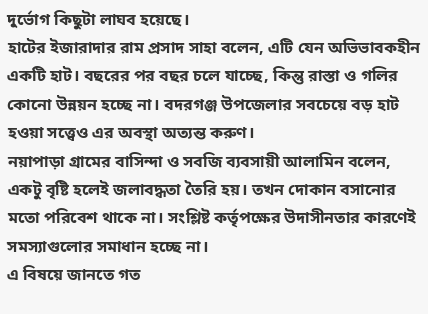দুর্ভোগ কিছুটা লাঘব হয়েছে।
হাটের ইজারাদার রাম প্রসাদ সাহা বলেন, এটি যেন অভিভাবকহীন একটি হাট। বছরের পর বছর চলে যাচ্ছে, কিন্তু রাস্তা ও গলির কোনো উন্নয়ন হচ্ছে না। বদরগঞ্জ উপজেলার সবচেয়ে বড় হাট হওয়া সত্ত্বেও এর অবস্থা অত্যন্ত করুণ।
নয়াপাড়া গ্রামের বাসিন্দা ও সবজি ব্যবসায়ী আলামিন বলেন, একটু বৃষ্টি হলেই জলাবদ্ধতা তৈরি হয়। তখন দোকান বসানোর মতো পরিবেশ থাকে না। সংশ্লিষ্ট কর্তৃপক্ষের উদাসীনতার কারণেই সমস্যাগুলোর সমাধান হচ্ছে না।
এ বিষয়ে জানতে গত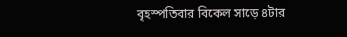বৃহস্পতিবার বিকেল সাড়ে ৪টার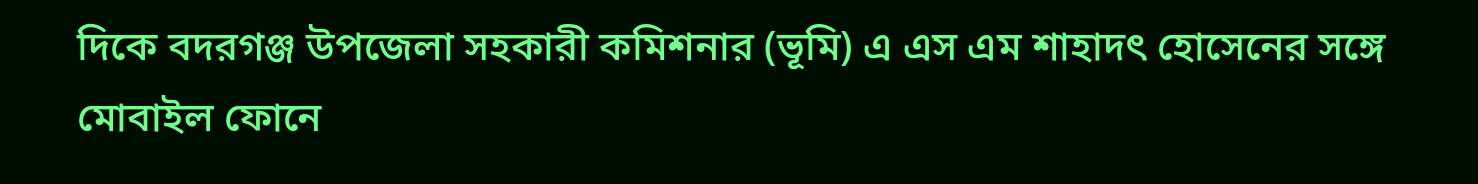দিকে বদরগঞ্জ উপজেলা সহকারী কমিশনার (ভূমি) এ এস এম শাহাদৎ হোসেনের সঙ্গে মোবাইল ফোনে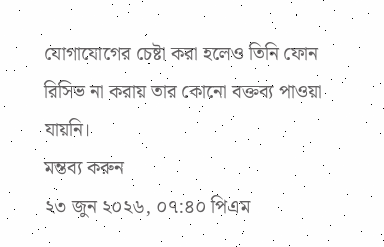যোগাযোগের চেষ্টা করা হলেও তিনি ফোন রিসিভ না করায় তার কোনো বক্তব্য পাওয়া যায়নি।
মন্তব্য করুন
২৩ জুন ২০২৬, ০৭:৪০ পিএম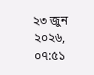২৩ জুন ২০২৬, ০৭:৫১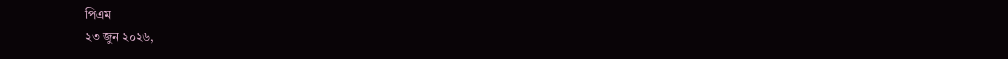পিএম
২৩ জুন ২০২৬,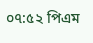০৭:৫২ পিএম